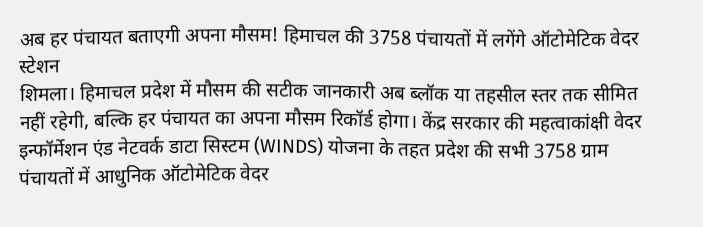अब हर पंचायत बताएगी अपना मौसम! हिमाचल की 3758 पंचायतों में लगेंगे ऑटोमेटिक वेदर स्टेशन
शिमला। हिमाचल प्रदेश में मौसम की सटीक जानकारी अब ब्लॉक या तहसील स्तर तक सीमित नहीं रहेगी, बल्कि हर पंचायत का अपना मौसम रिकॉर्ड होगा। केंद्र सरकार की महत्वाकांक्षी वेदर इन्फॉर्मेशन एंड नेटवर्क डाटा सिस्टम (WINDS) योजना के तहत प्रदेश की सभी 3758 ग्राम पंचायतों में आधुनिक ऑटोमेटिक वेदर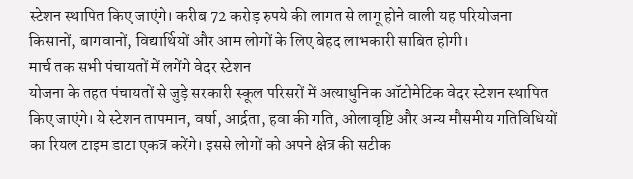स्टेशन स्थापित किए जाएंगे। करीब 72 करोड़ रुपये की लागत से लागू होने वाली यह परियोजना किसानों, बागवानों, विद्यार्थियों और आम लोगों के लिए बेहद लाभकारी साबित होगी।
मार्च तक सभी पंचायतों में लगेंगे वेदर स्टेशन
योजना के तहत पंचायतों से जुड़े सरकारी स्कूल परिसरों में अत्याधुनिक ऑटोमेटिक वेदर स्टेशन स्थापित किए जाएंगे। ये स्टेशन तापमान, वर्षा, आर्द्रता, हवा की गति, ओलावृष्टि और अन्य मौसमीय गतिविधियों का रियल टाइम डाटा एकत्र करेंगे। इससे लोगों को अपने क्षेत्र की सटीक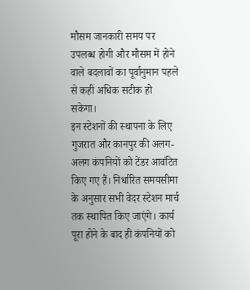मौसम जानकारी समय पर उपलब्ध होगी और मौसम में होने वाले बदलावों का पूर्वानुमान पहले से कहीं अधिक सटीक हो सकेगा।
इन स्टेशनों की स्थापना के लिए गुजरात और कानपुर की अलग-अलग कंपनियों को टेंडर आवंटित किए गए हैं। निर्धारित समयसीमा के अनुसार सभी वेदर स्टेशन मार्च तक स्थापित किए जाएंगे। कार्य पूरा होने के बाद ही कंपनियों को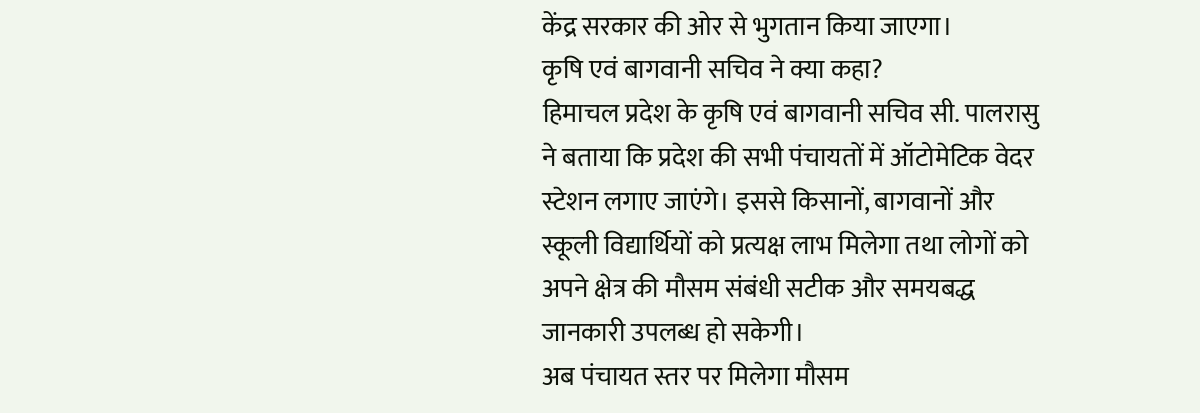केंद्र सरकार की ओर से भुगतान किया जाएगा।
कृषि एवं बागवानी सचिव ने क्या कहा?
हिमाचल प्रदेश के कृषि एवं बागवानी सचिव सी. पालरासु ने बताया कि प्रदेश की सभी पंचायतों में ऑटोमेटिक वेदर स्टेशन लगाए जाएंगे। इससे किसानों, बागवानों और स्कूली विद्यार्थियों को प्रत्यक्ष लाभ मिलेगा तथा लोगों को अपने क्षेत्र की मौसम संबंधी सटीक और समयबद्ध जानकारी उपलब्ध हो सकेगी।
अब पंचायत स्तर पर मिलेगा मौसम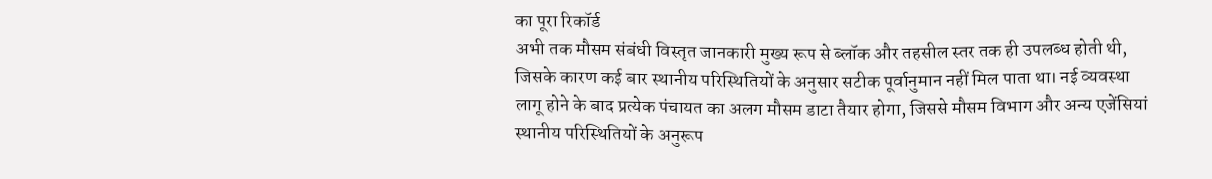का पूरा रिकॉर्ड
अभी तक मौसम संबंधी विस्तृत जानकारी मुख्य रूप से ब्लॉक और तहसील स्तर तक ही उपलब्ध होती थी, जिसके कारण कई बार स्थानीय परिस्थितियों के अनुसार सटीक पूर्वानुमान नहीं मिल पाता था। नई व्यवस्था लागू होने के बाद प्रत्येक पंचायत का अलग मौसम डाटा तैयार होगा, जिससे मौसम विभाग और अन्य एजेंसियां स्थानीय परिस्थितियों के अनुरूप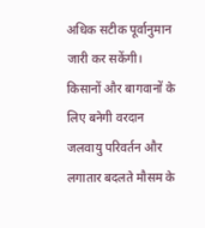अधिक सटीक पूर्वानुमान जारी कर सकेंगी।
किसानों और बागवानों के लिए बनेगी वरदान
जलवायु परिवर्तन और लगातार बदलते मौसम के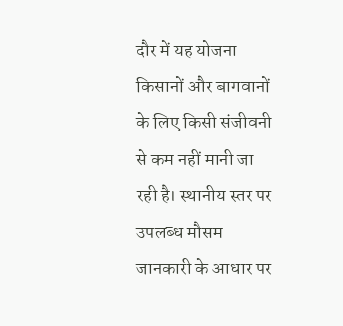दौर में यह योजना किसानों और बागवानों के लिए किसी संजीवनी से कम नहीं मानी जा रही है। स्थानीय स्तर पर उपलब्ध मौसम जानकारी के आधार पर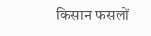किसान फसलों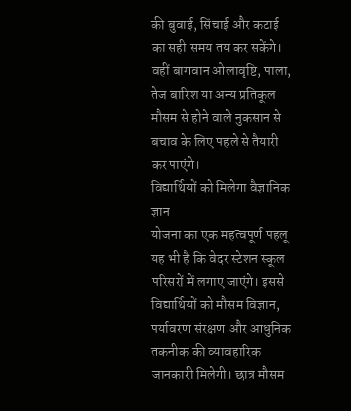की बुवाई, सिंचाई और कटाई का सही समय तय कर सकेंगे। वहीं बागवान ओलावृष्टि, पाला, तेज बारिश या अन्य प्रतिकूल मौसम से होने वाले नुकसान से बचाव के लिए पहले से तैयारी कर पाएंगे।
विद्यार्थियों को मिलेगा वैज्ञानिक ज्ञान
योजना का एक महत्वपूर्ण पहलू यह भी है कि वेदर स्टेशन स्कूल परिसरों में लगाए जाएंगे। इससे विद्यार्थियों को मौसम विज्ञान, पर्यावरण संरक्षण और आधुनिक तकनीक की व्यावहारिक जानकारी मिलेगी। छात्र मौसम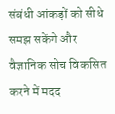संबंधी आंकड़ों को सीधे समझ सकेंगे और वैज्ञानिक सोच विकसित करने में मदद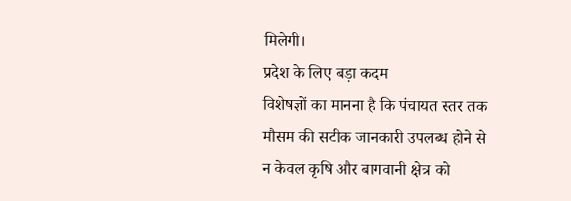मिलेगी।
प्रदेश के लिए बड़ा कदम
विशेषज्ञों का मानना है कि पंचायत स्तर तक मौसम की सटीक जानकारी उपलब्ध होने से न केवल कृषि और बागवानी क्षेत्र को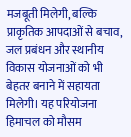मजबूती मिलेगी, बल्कि प्राकृतिक आपदाओं से बचाव, जल प्रबंधन और स्थानीय विकास योजनाओं को भी बेहतर बनाने में सहायता मिलेगी। यह परियोजना हिमाचल को मौसम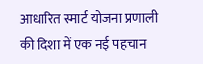आधारित स्मार्ट योजना प्रणाली की दिशा में एक नई पहचान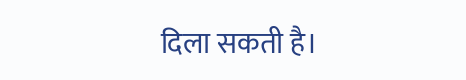दिला सकती है।